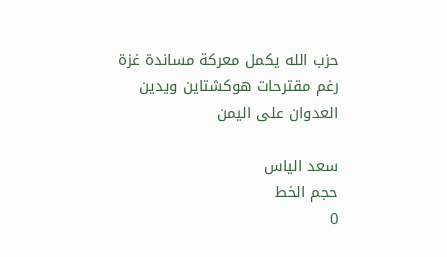حزب الله يكمل معركة مساندة غزة رغم مقترحات هوكشتاين ويدين العدوان على اليمن

سعد الياس
حجم الخط
0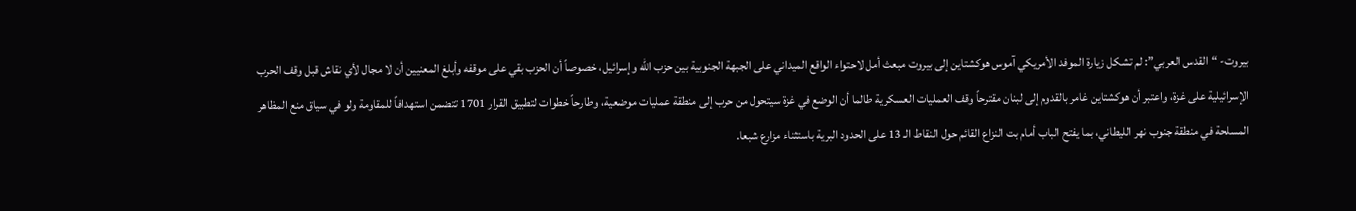بيروت- “القدس العربي”: لم تشكل زيارة الموفد الأمريكي آموس هوكشتاين إلى بيروت مبعث أمل لاحتواء الواقع الميداني على الجبهة الجنوبية بين حزب الله وإسرائيل، خصوصاً أن الحزب بقي على موقفه وأبلغ المعنيين أن لا مجال لأي نقاش قبل وقف الحرب الإسرائيلية على غزة، واعتبر أن هوكشتاين غامر بالقدوم إلى لبنان مقترحاً وقف العمليات العسكرية طالما أن الوضع في غزة سيتحول من حرب إلى منطقة عمليات موضعية، وطارحاً خطوات لتطبيق القرار 1701 تتضمن استهدافاً للمقاومة ولو في سياق منع المظاهر المسلحة في منطقة جنوب نهر الليطاني، بما يفتح الباب أمام بت النزاع القائم حول النقاط الـ 13 على الحدود البرية باستثناء مزارع شبعا.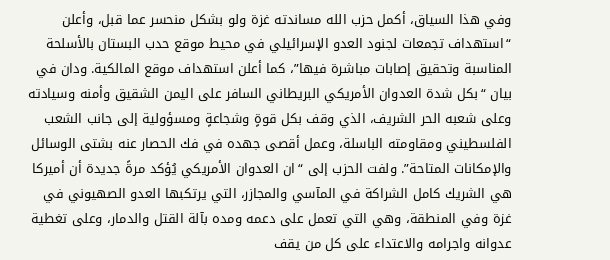وفي هذا السياق، أكمل حزب الله مساندته غزة ولو بشكل منحسر عما قبل، وأعلن “استهداف تجمعات لجنود العدو الإسرائيلي في محيط موقع حدب البستان بالأسلحة المناسبة وتحقيق إصابات مباشرة فيها”، كما أعلن استهداف موقع المالكية. ودان في بيان “بكل شدة العدوان الأمريكي البريطاني السافر على اليمن الشقيق وأمنه وسيادته وعلى شعبه الحر الشريف، الذي وقف بكل قوةٍ وشجاعةٍ ومسؤولية إلى جانب الشعب الفلسطيني ومقاومته الباسلة، وعمل أقصى جهده في فك الحصار عنه بشتى الوسائل والإمكانات المتاحة”. ولفت الحزب إلى “ان العدوان الأمريكي يُؤكد مرةً جديدة أن أميركا هي الشريك كامل الشراكة في المآسي والمجازر، التي يرتكبها العدو الصهيوني في غزة وفي المنطقة، وهي التي تعمل على دعمه ومده بآلة القتل والدمار، وعلى تغطية عدوانه واجرامه والاعتداء على كل من يقف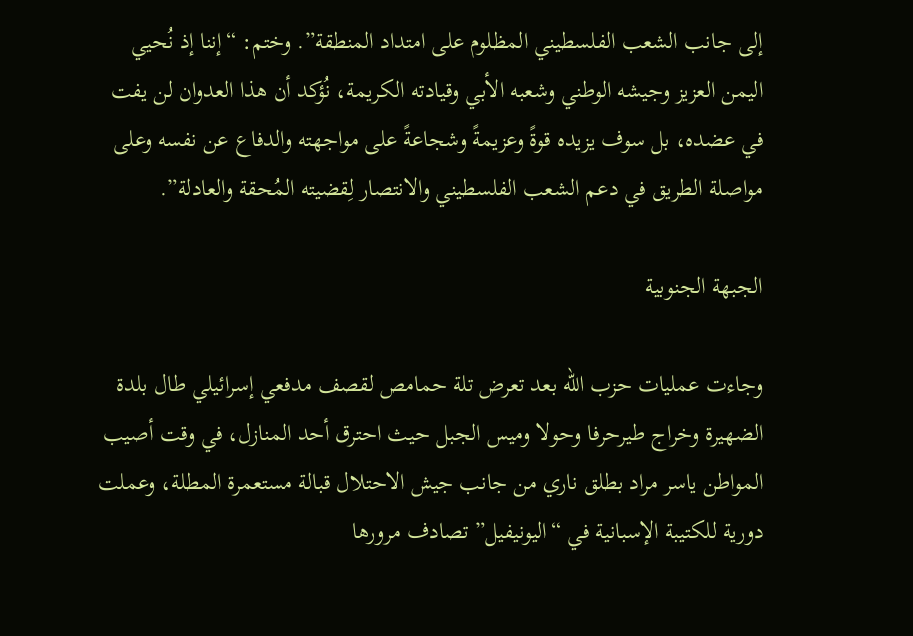إلى جانب الشعب الفلسطيني المظلوم على امتداد المنطقة”. وختم: “إننا إذ نُحيي اليمن العزيز وجيشه الوطني وشعبه الأبي وقيادته الكريمة، نُؤكد أن هذا العدوان لن يفت في عضده، بل سوف يزيده قوةً وعزيمةً وشجاعةً على مواجهته والدفاع عن نفسه وعلى مواصلة الطريق في دعم الشعب الفلسطيني والانتصار لِقضيته المُحقة والعادلة”.

الجبهة الجنوبية

وجاءت عمليات حزب الله بعد تعرض تلة حمامص لقصف مدفعي إسرائيلي طال بلدة الضهيرة وخراج طيرحرفا وحولا وميس الجبل حيث احترق أحد المنازل، في وقت أصيب المواطن ياسر مراد بطلق ناري من جانب جيش الاحتلال قبالة مستعمرة المطلة، وعملت دورية للكتيبة الإسبانية في “اليونيفيل” تصادف مرورها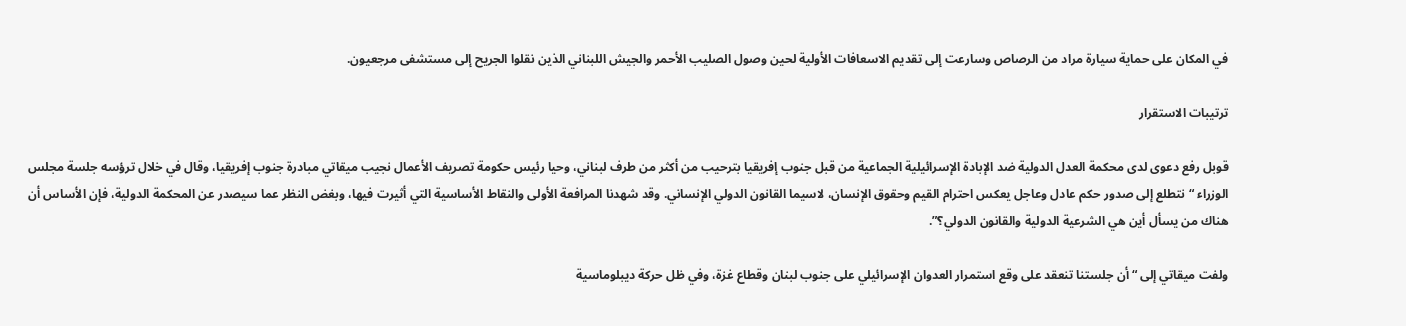في المكان على حماية سيارة مراد من الرصاص وسارعت إلى تقديم الاسعافات الأولية لحين وصول الصليب الأحمر والجيش اللبناني الذين نقلوا الجريح إلى مستشفى مرجعيون.

ترتيبات الاستقرار

قوبل رفع دعوى لدى محكمة العدل الدولية ضد الإبادة الإسرائيلية الجماعية من قبل جنوب إفريقيا بترحيب من أكثر من طرف لبناني، وحيا رئيس حكومة تصريف الأعمال نجيب ميقاتي مبادرة جنوب إفريقيا، وقال في خلال ترؤسه جلسة مجلس الوزراء “نتطلع إلى صدور حكم عادل وعاجل يعكس احترام القيم وحقوق الإنسان، لاسيما القانون الدولي الإنساني. وقد شهدنا المرافعة الأولى والنقاط الأساسية التي أثيرت فيها، وبغض النظر عما سيصدر عن المحكمة الدولية، فإن الأساس أن هناك من يسأل أين هي الشرعية الدولية والقانون الدولي؟”.

ولفت ميقاتي إلى “أن جلستنا تنعقد على وقع استمرار العدوان الإسرائيلي على جنوب لبنان وقطاع غزة، وفي ظل حركة ديبلوماسية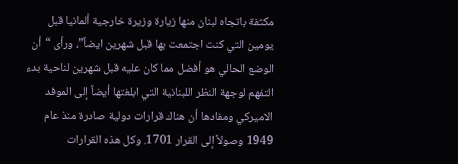مكثفة باتجاه لبنان منها زيارة وزيرة خارجية ألمانيا قبل يومين التي كنت اجتمعت بها قبل شهرين ايضاً”، ورأى “أن الوضع الحالي هو أفضل مما كان عليه قبل شهرين لناحية بدء التفهم لوجهة النظر اللبنانية التي ابلغتها أيضاً إلى الموفد الاميركي ومفادها أن هناك قرارات دولية صادرة منذ عام 1949 وصولاً إلى القرار 1701. وكل هذه القرارات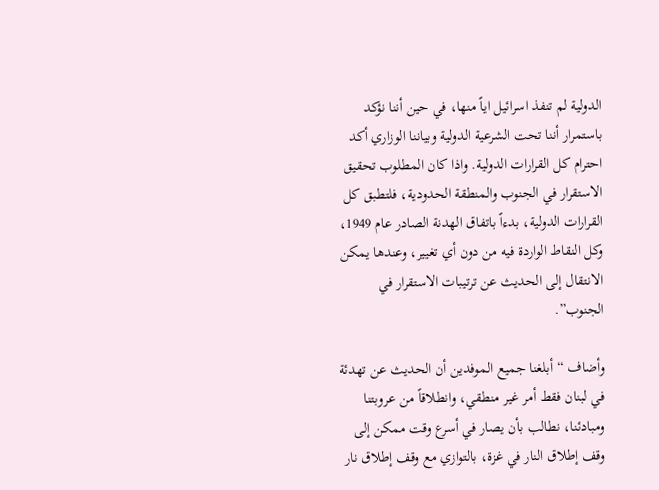الدولية لم تنفذ اسرائيل اياً منها، في حين أننا نؤكد باستمرار أننا تحت الشرعية الدولية وبياننا الوزاري أكد احترام كل القرارات الدولية. واذا كان المطلوب تحقيق الاستقرار في الجنوب والمنطقة الحدودية، فلتطبق كل القرارات الدولية، بدءاً باتفاق الهدنة الصادر عام 1949، وكل النقاط الواردة فيه من دون أي تغيير، وعندها يمكن الانتقال إلى الحديث عن ترتيبات الاستقرار في الجنوب”.

وأضاف “أبلغنا جميع الموفدين أن الحديث عن تهدئة في لبنان فقط أمر غير منطقي، وانطلاقاً من عروبتنا ومبادئنا، نطالب بأن يصار في أسرع وقت ممكن إلى وقف إطلاق النار في غزة، بالتوازي مع وقف إطلاق نار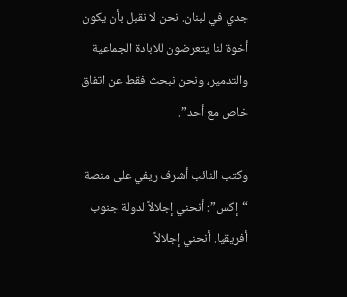جدي في لبنان. نحن لا نقبل بأن يكون أخوة لنا يتعرضون للابادة الجماعية والتدمير، ونحن نبحث فقط عن اتفاق خاص مع أحد”.

وكتب النائب أشرف ريفي على منصة “إكس”: أنحني إجلالاً لدولة جنوب أفريقيا. أنحني إجلالاً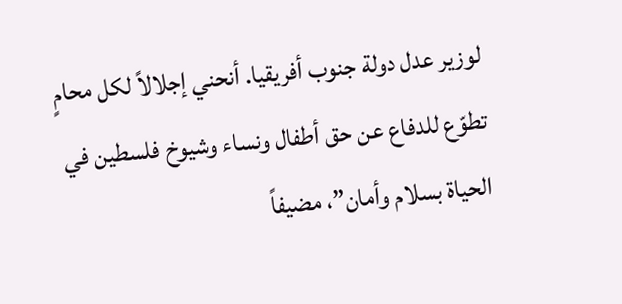لوزير عدل دولة جنوب أفريقيا. أنحني إجلالاً لكل محامٍ تطوّع للدفاع عن حق أطفال ونساء وشيوخ فلسطين في الحياة بسلام وأمان”، مضيفاً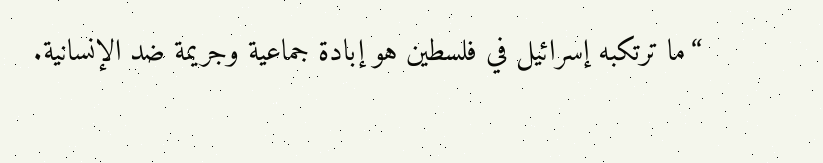“ما ترتكبه إسرائيل في فلسطين هو إبادة جماعية وجريمة ضد الإنسانية.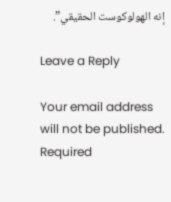إنه الهولوكوست الحقيقي”.

Leave a Reply

Your email address will not be published. Required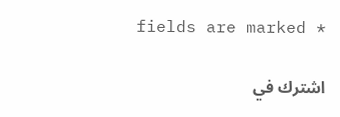fields are marked *

اشترك في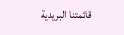قائمتنا البريدية